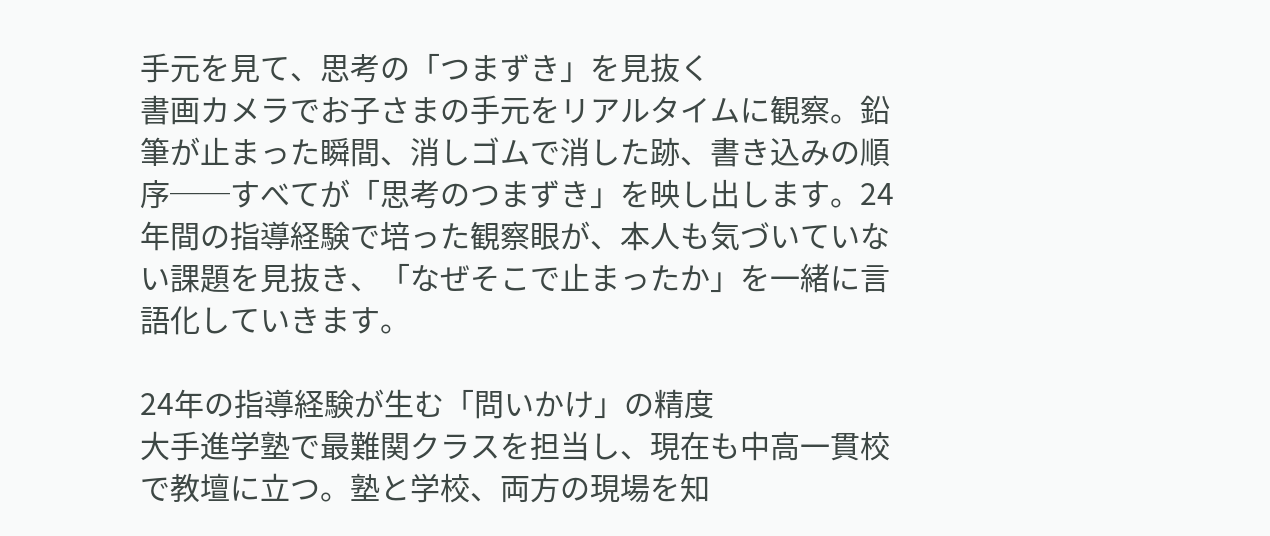手元を見て、思考の「つまずき」を見抜く
書画カメラでお子さまの手元をリアルタイムに観察。鉛筆が止まった瞬間、消しゴムで消した跡、書き込みの順序──すべてが「思考のつまずき」を映し出します。24年間の指導経験で培った観察眼が、本人も気づいていない課題を見抜き、「なぜそこで止まったか」を一緒に言語化していきます。

24年の指導経験が生む「問いかけ」の精度
大手進学塾で最難関クラスを担当し、現在も中高一貫校で教壇に立つ。塾と学校、両方の現場を知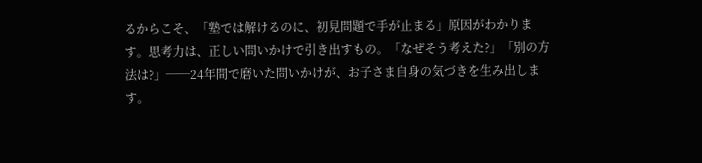るからこそ、「塾では解けるのに、初見問題で手が止まる」原因がわかります。思考力は、正しい問いかけで引き出すもの。「なぜそう考えた?」「別の方法は?」──24年間で磨いた問いかけが、お子さま自身の気づきを生み出します。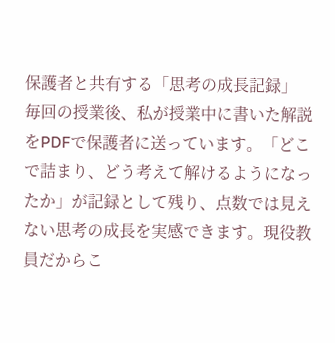保護者と共有する「思考の成長記録」
毎回の授業後、私が授業中に書いた解説をPDFで保護者に送っています。「どこで詰まり、どう考えて解けるようになったか」が記録として残り、点数では見えない思考の成長を実感できます。現役教員だからこ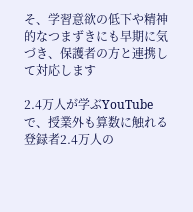そ、学習意欲の低下や精神的なつまずきにも早期に気づき、保護者の方と連携して対応します

2.4万人が学ぶYouTubeで、授業外も算数に触れる
登録者2.4万人の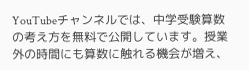YouTubeチャンネルでは、中学受験算数の考え方を無料で公開しています。授業外の時間にも算数に触れる機会が増え、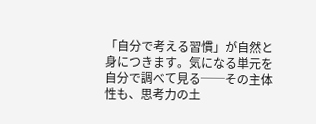「自分で考える習慣」が自然と身につきます。気になる単元を自分で調べて見る──その主体性も、思考力の土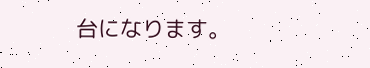台になります。